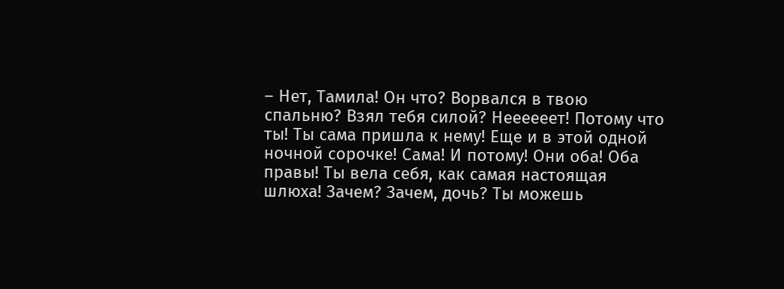– Нет, Тамила! Он что? Ворвался в твою спальню? Взял тебя силой? Неееееет! Потому что ты! Ты сама пришла к нему! Еще и в этой одной ночной сорочке! Сама! И потому! Они оба! Оба правы! Ты вела себя, как самая настоящая шлюха! Зачем? Зачем, дочь? Ты можешь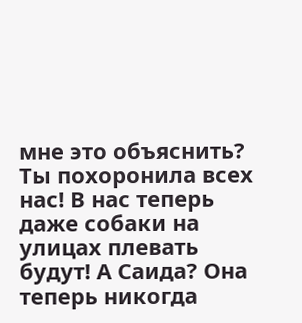мне это объяснить? Ты похоронила всех нас! В нас теперь даже собаки на улицах плевать будут! А Саида? Она теперь никогда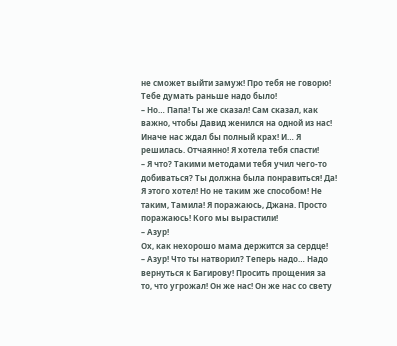не сможет выйти замуж! Про тебя не говорю! Тебе думать раньше надо было!
– Но… Папа! Ты же сказал! Сам сказал, как важно, чтобы Давид женился на одной из нас! Иначе нас ждал бы полный крах! И… Я решилась. Отчаянно! Я хотела тебя спасти!
– Я что? Такими методами тебя учил чего-то добиваться? Ты должна была понравиться! Да! Я этого хотел! Но не таким же способом! Не таким, Тамила! Я поражаюсь, Джана. Просто поражаюсь! Кого мы вырастили!
– Азур!
Ох, как нехорошо мама держится за сердце!
– Азур! Что ты натворил? Теперь надо… Надо вернуться к Багирову! Просить прощения за то, что угрожал! Он же нас! Он же нас со свету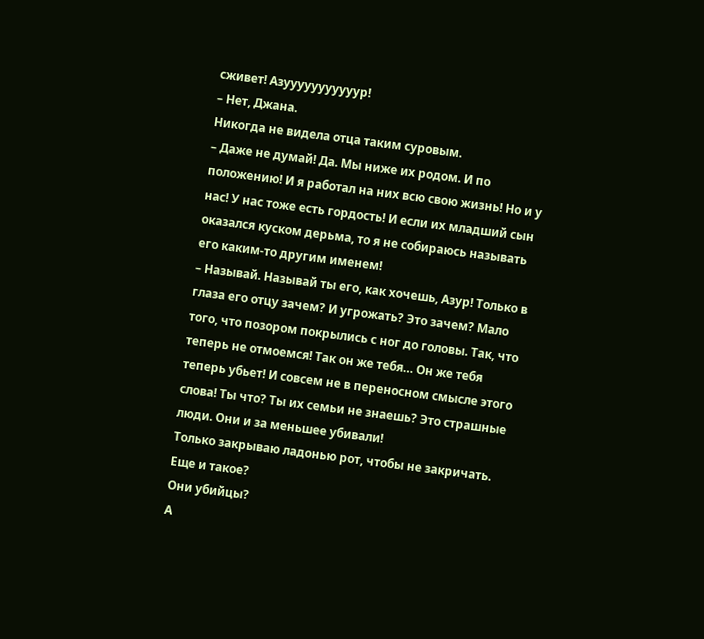сживет! Азууууууууууур!
– Нет, Джана.
Никогда не видела отца таким суровым.
– Даже не думай! Да. Мы ниже их родом. И по положению! И я работал на них всю свою жизнь! Но и у нас! У нас тоже есть гордость! И если их младший сын оказался куском дерьма, то я не собираюсь называть его каким-то другим именем!
– Называй. Называй ты его, как хочешь, Азур! Только в глаза его отцу зачем? И угрожать? Это зачем? Мало того, что позором покрылись с ног до головы. Так, что теперь не отмоемся! Так он же тебя… Он же тебя теперь убьет! И совсем не в переносном смысле этого слова! Ты что? Ты их семьи не знаешь? Это страшные люди. Они и за меньшее убивали!
Только закрываю ладонью рот, чтобы не закричать.
Еще и такое?
Они убийцы?
А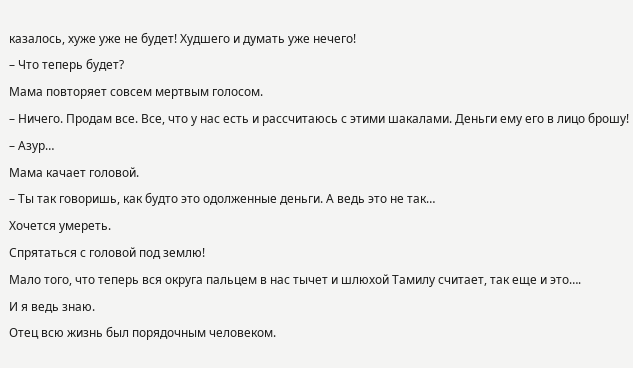казалось, хуже уже не будет! Худшего и думать уже нечего!
– Что теперь будет?
Мама повторяет совсем мертвым голосом.
– Ничего. Продам все. Все, что у нас есть и рассчитаюсь с этими шакалами. Деньги ему его в лицо брошу!
– Азур…
Мама качает головой.
– Ты так говоришь, как будто это одолженные деньги. А ведь это не так…
Хочется умереть.
Спрятаться с головой под землю!
Мало того, что теперь вся округа пальцем в нас тычет и шлюхой Тамилу считает, так еще и это….
И я ведь знаю.
Отец всю жизнь был порядочным человеком.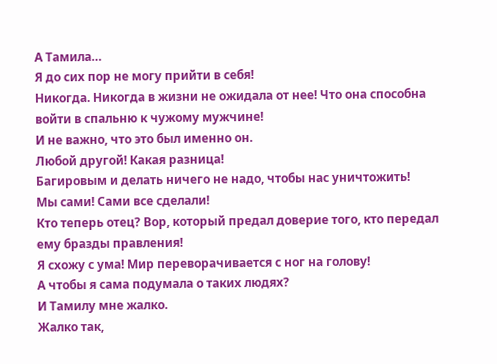А Тамила…
Я до сих пор не могу прийти в себя!
Никогда. Никогда в жизни не ожидала от нее! Что она способна войти в спальню к чужому мужчине!
И не важно, что это был именно он.
Любой другой! Какая разница!
Багировым и делать ничего не надо, чтобы нас уничтожить!
Мы сами! Сами все сделали!
Кто теперь отец? Вор, который предал доверие того, кто передал ему бразды правления!
Я схожу с ума! Мир переворачивается с ног на голову!
А чтобы я сама подумала о таких людях?
И Тамилу мне жалко.
Жалко так,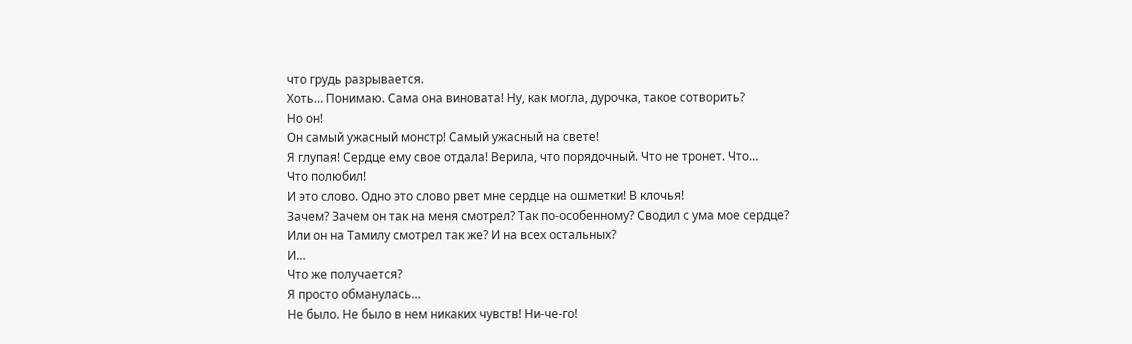что грудь разрывается.
Хоть… Понимаю. Сама она виновата! Ну, как могла, дурочка, такое сотворить?
Но он!
Он самый ужасный монстр! Самый ужасный на свете!
Я глупая! Сердце ему свое отдала! Верила, что порядочный. Что не тронет. Что…
Что полюбил!
И это слово. Одно это слово рвет мне сердце на ошметки! В клочья!
Зачем? Зачем он так на меня смотрел? Так по-особенному? Сводил с ума мое сердце?
Или он на Тамилу смотрел так же? И на всех остальных?
И…
Что же получается?
Я просто обманулась…
Не было. Не было в нем никаких чувств! Ни-че-го!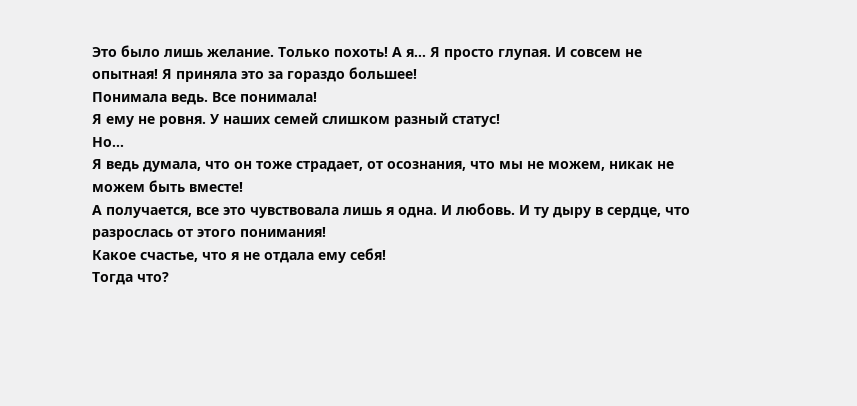Это было лишь желание. Только похоть! А я… Я просто глупая. И совсем не опытная! Я приняла это за гораздо большее!
Понимала ведь. Все понимала!
Я ему не ровня. У наших семей слишком разный статус!
Но…
Я ведь думала, что он тоже страдает, от осознания, что мы не можем, никак не можем быть вместе!
А получается, все это чувствовала лишь я одна. И любовь. И ту дыру в сердце, что разрослась от этого понимания!
Какое счастье, что я не отдала ему себя!
Тогда что?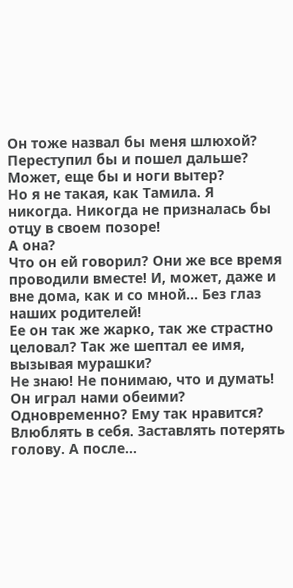Он тоже назвал бы меня шлюхой?
Переступил бы и пошел дальше? Может, еще бы и ноги вытер?
Но я не такая, как Тамила. Я никогда. Никогда не призналась бы отцу в своем позоре!
А она?
Что он ей говорил? Они же все время проводили вместе! И, может, даже и вне дома, как и со мной… Без глаз наших родителей!
Ее он так же жарко, так же страстно целовал? Так же шептал ее имя, вызывая мурашки?
Не знаю! Не понимаю, что и думать!
Он играл нами обеими? Одновременно? Ему так нравится?
Влюблять в себя. Заставлять потерять голову. А после…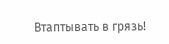Втаптывать в грязь!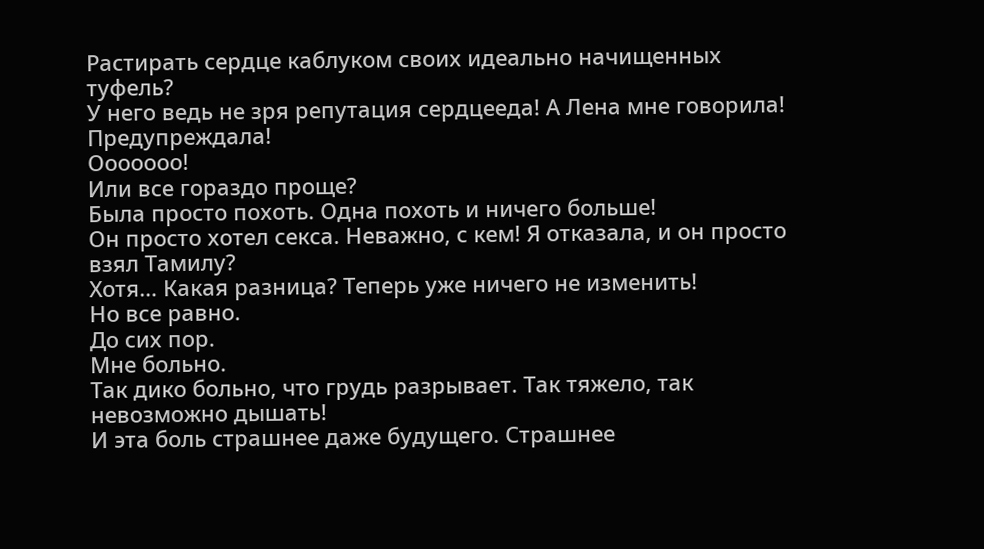Растирать сердце каблуком своих идеально начищенных туфель?
У него ведь не зря репутация сердцееда! А Лена мне говорила! Предупреждала!
Ооооооо!
Или все гораздо проще?
Была просто похоть. Одна похоть и ничего больше!
Он просто хотел секса. Неважно, с кем! Я отказала, и он просто взял Тамилу?
Хотя… Какая разница? Теперь уже ничего не изменить!
Но все равно.
До сих пор.
Мне больно.
Так дико больно, что грудь разрывает. Так тяжело, так невозможно дышать!
И эта боль страшнее даже будущего. Страшнее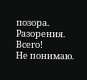позора. Разорения. Всего!
Не понимаю.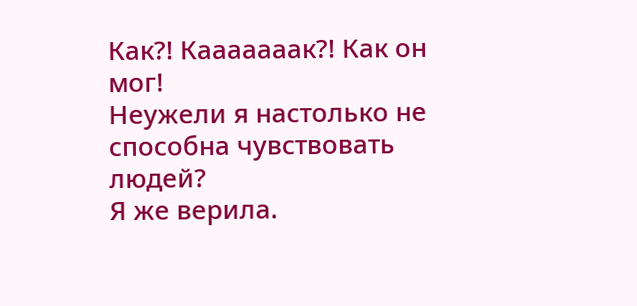Как?! Кааааааак?! Как он мог!
Неужели я настолько не способна чувствовать людей?
Я же верила.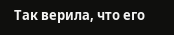Так верила, что его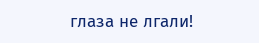глаза не лгали!